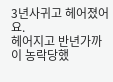3년사귀고 헤어졌어요.
헤어지고 반년가까이 농락당했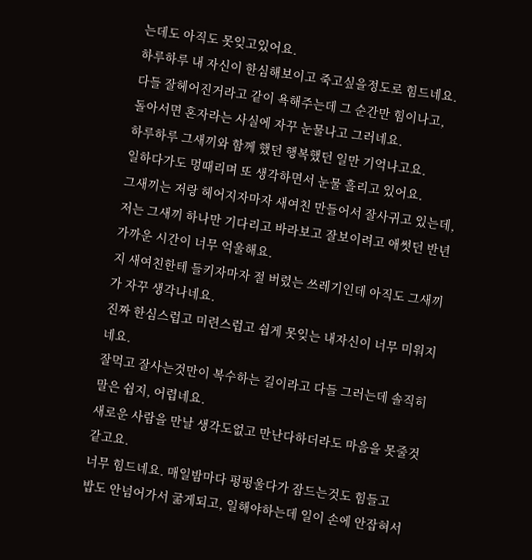는데도 아직도 못잊고있어요.
하루하루 내 자신이 한심해보이고 죽고싶을정도로 힘드네요.
다들 잘헤어진거라고 같이 욕해주는데 그 순간만 힘이나고,
돌아서면 혼자라는 사실에 자꾸 눈물나고 그러네요.
하루하루 그새끼와 함께 했던 행복했던 일만 기억나고요.
일하다가도 멍때리며 또 생각하면서 눈물 흘리고 있어요.
그새끼는 저랑 헤어지자마자 새여친 만들어서 잘사귀고 있는데,
저는 그새끼 하나만 기다리고 바라보고 잘보이려고 애썻던 반년가까운 시간이 너무 억울해요.
지 새여친한테 들키자마자 절 버렸는 쓰레기인데 아직도 그새끼가 자꾸 생각나네요.
진짜 한심스럽고 미련스럽고 쉽게 못잊는 내자신이 너무 미워지네요.
잘먹고 잘사는것만이 복수하는 길이라고 다들 그러는데 솔직히 말은 쉽지, 어렵네요.
새로운 사람을 만날 생각도없고 만난다하더라도 마음을 못줄것같고요.
너무 힘드네요. 매일밤마다 펑펑울다가 잠드는것도 힘들고
밥도 안넘어가서 굶게되고, 일해야하는데 일이 손에 안잡혀서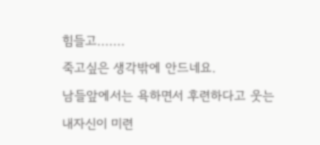힘들고.......
죽고싶은 생각밖에 안드네요.
남들앞에서는 욕하면서 후련하다고 웃는 내자신이 미련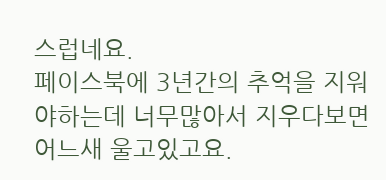스럽네요.
페이스북에 3년간의 추억을 지워야하는데 너무많아서 지우다보면 어느새 울고있고요.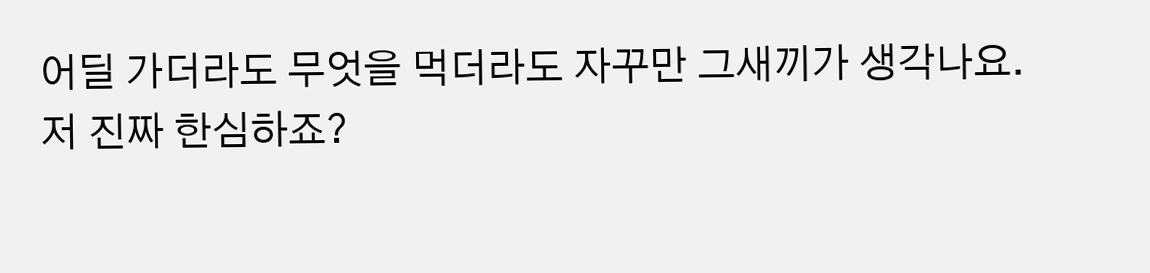어딜 가더라도 무엇을 먹더라도 자꾸만 그새끼가 생각나요.
저 진짜 한심하죠?